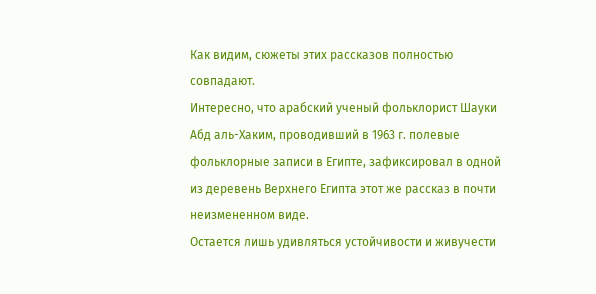Как видим, сюжеты этих рассказов полностью совпадают.
Интересно, что арабский ученый фольклорист Шауки Абд аль-Хаким, проводивший в 1963 г. полевые фольклорные записи в Египте, зафиксировал в одной из деревень Верхнего Египта этот же рассказ в почти неизмененном виде.
Остается лишь удивляться устойчивости и живучести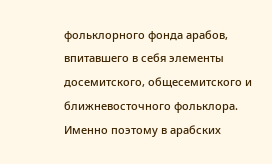фольклорного фонда арабов, впитавшего в себя элементы досемитского, общесемитского и ближневосточного фольклора. Именно поэтому в арабских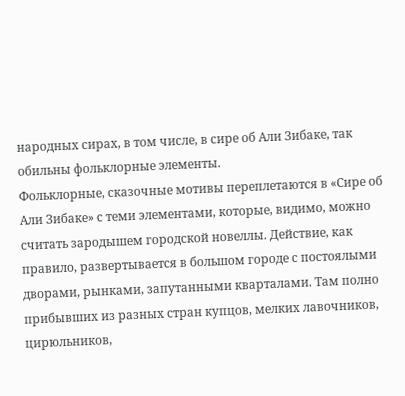народных сирах, в том числе, в сире об Али Зибаке, так обильны фольклорные элементы.
Фольклорные, сказочные мотивы переплетаются в «Сире об Али Зибаке» с теми элементами, которые, видимо, можно считать зародышем городской новеллы. Действие, как правило, развертывается в большом городе с постоялыми дворами, рынками, запутанными кварталами. Там полно прибывших из разных стран купцов, мелких лавочников, цирюльников,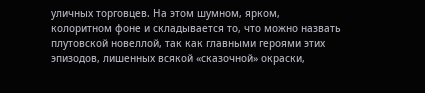уличных торговцев. На этом шумном, ярком, колоритном фоне и складывается то, что можно назвать плутовской новеллой, так как главными героями этих эпизодов, лишенных всякой «сказочной» окраски,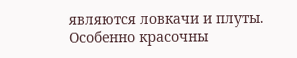являются ловкачи и плуты. Особенно красочны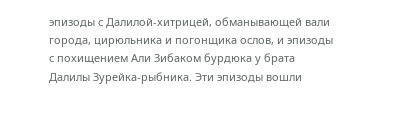эпизоды с Далилой-хитрицей, обманывающей вали города, цирюльника и погонщика ослов, и эпизоды с похищением Али Зибаком бурдюка у брата Далилы Зурейка-рыбника. Эти эпизоды вошли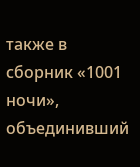также в сборник «1001 ночи», объединивший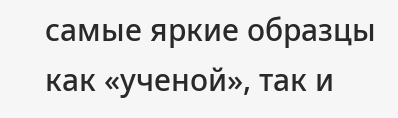самые яркие образцы как «ученой», так и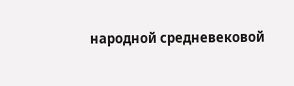народной средневековой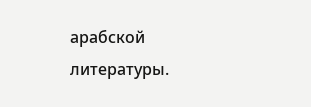арабской литературы.